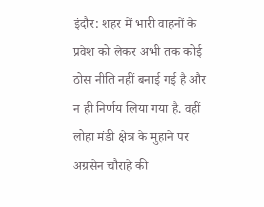इंदौर: शहर में भारी वाहनों के प्रवेश को लेकर अभी तक कोई ठोस नीति नहीं बनाई गई है और न ही निर्णय लिया गया है. वहीं लोहा मंडी क्षेत्र के मुहाने पर अग्रसेन चौराहे की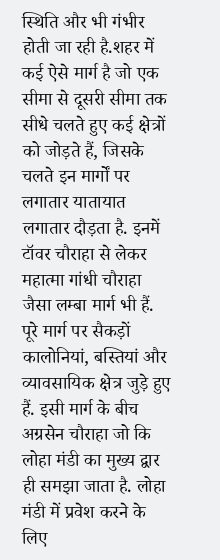स्थिति और भी गंभीर होती जा रही है.शहर में कई ऐसे मार्ग है जो एक सीमा से दूसरी सीमा तक सीधे चलते हुए कई क्षेत्रों को जोड़ते हैं, जिसके चलते इन मार्गों पर लगातार यातायात लगातार दौड़ता है. इनमें टॉवर चौराहा से लेकर महात्मा गांधी चौराहा जैसा लम्बा मार्ग भी हैं.
पूरे मार्ग पर सैकड़ों कालोनियां, बस्तियां और व्यावसायिक क्षेत्र जुड़े हुए हैं. इसी मार्ग के बीच अग्रसेन चौराहा जो कि लोहा मंडी का मुख्य द्वार ही समझा जाता है. लोहा मंडी में प्रवेश करने के लिए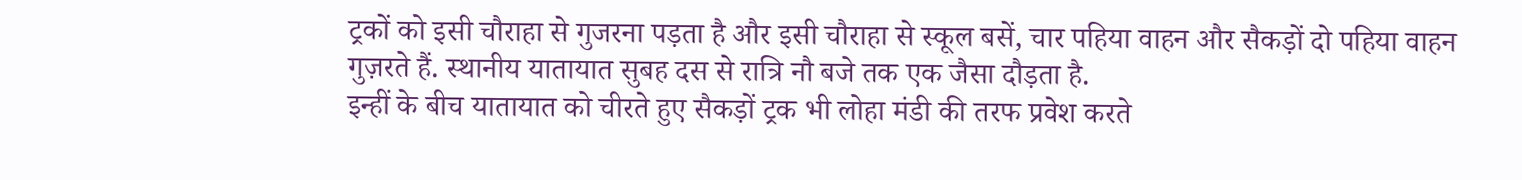ट्रकों को इसी चौराहा से गुजरना पड़ता है और इसी चौराहा से स्कूल बसें, चार पहिया वाहन और सैकड़ों दो पहिया वाहन गुज़रते हैं. स्थानीय यातायात सुबह दस से रात्रि नौ बजे तक एक जैसा दौड़ता है.
इन्हीं के बीच यातायात को चीरते हुए सैकड़ों ट्रक भी लोहा मंडी की तरफ प्रवेश करते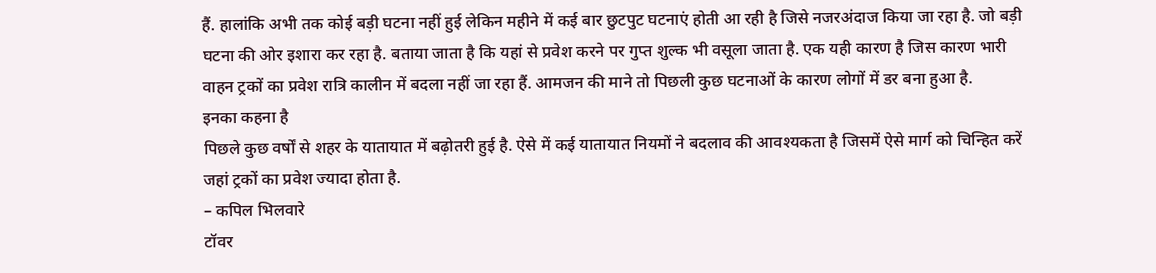हैं. हालांकि अभी तक कोई बड़ी घटना नहीं हुई लेकिन महीने में कई बार छुटपुट घटनाएं होती आ रही है जिसे नजरअंदाज किया जा रहा है. जो बड़ी घटना की ओर इशारा कर रहा है. बताया जाता है कि यहां से प्रवेश करने पर गुप्त शुल्क भी वसूला जाता है. एक यही कारण है जिस कारण भारी वाहन ट्रकों का प्रवेश रात्रि कालीन में बदला नहीं जा रहा हैं. आमजन की माने तो पिछली कुछ घटनाओं के कारण लोगों में डर बना हुआ है.
इनका कहना है
पिछले कुछ वर्षों से शहर के यातायात में बढ़ोतरी हुई है. ऐसे में कई यातायात नियमों ने बदलाव की आवश्यकता है जिसमें ऐसे मार्ग को चिन्हित करें जहां ट्रकों का प्रवेश ज्यादा होता है.
– कपिल भिलवारे
टॉवर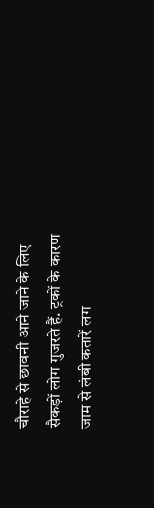चौराहे से छावनी आने जाने के लिए सैकड़ों लोग गुजरते हैं. ट्रकों के कारण जाम से लंबी कतारें लग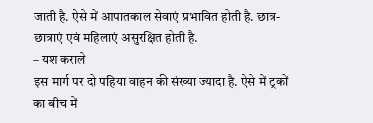जाती है. ऐसे में आपातकाल सेवाएं प्रभावित होती है. छात्र-छात्राएं एवं महिलाएं असुरक्षित होती है.
– यश कराले
इस मार्ग पर दो पहिया वाहन की संख्या ज्यादा है. ऐसे में ट्रकों का बीच में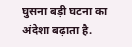घुसना बड़ी घटना का अंदेशा बढ़ाता है.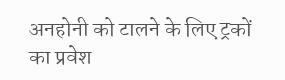अनहोनी को टालने के लिए ट्रकों का प्रवेश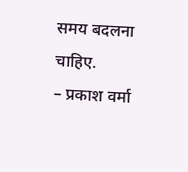समय बदलना चाहिए.
– प्रकाश वर्मा